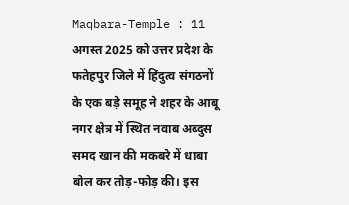Maqbara-Temple : 11 अगस्त 2025 को उत्तर प्रदेश के फतेहपुर जिले में हिंदुत्व संगठनों के एक बड़े समूह ने शहर के आबू नगर क्षेत्र में स्थित नवाब अब्दुस समद खान की मकबरे में धाबा बोल कर तोड़-फोड़ की। इस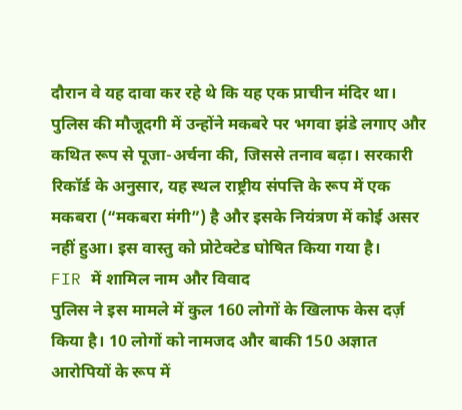दौरान वे यह दावा कर रहे थे कि यह एक प्राचीन मंदिर था। पुलिस की मौजूदगी में उन्होंने मकबरे पर भगवा झंडे लगाए और कथित रूप से पूजा-अर्चना की, जिससे तनाव बढ़ा। सरकारी रिकॉर्ड के अनुसार, यह स्थल राष्ट्रीय संपत्ति के रूप में एक मकबरा (“मकबरा मंगी”) है और इसके नियंत्रण में कोई असर नहीं हुआ। इस वास्तु को प्रोटेक्टेड घोषित किया गया है।
FIR में शामिल नाम और विवाद
पुलिस ने इस मामले में कुल 160 लोगों के खिलाफ केस दर्ज़ किया है। 10 लोगों को नामजद और बाकी 150 अज्ञात आरोपियों के रूप में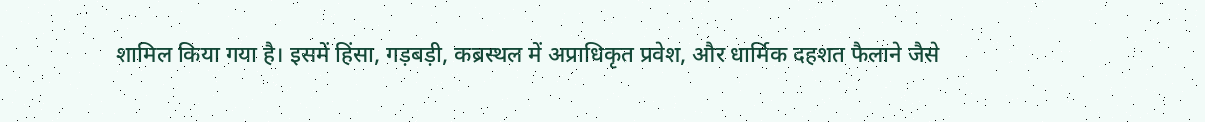शामिल किया गया है। इसमें हिंसा, गड़बड़ी, कब्रस्थल में अप्राधिकृत प्रवेश, और धार्मिक दहशत फैलाने जैसे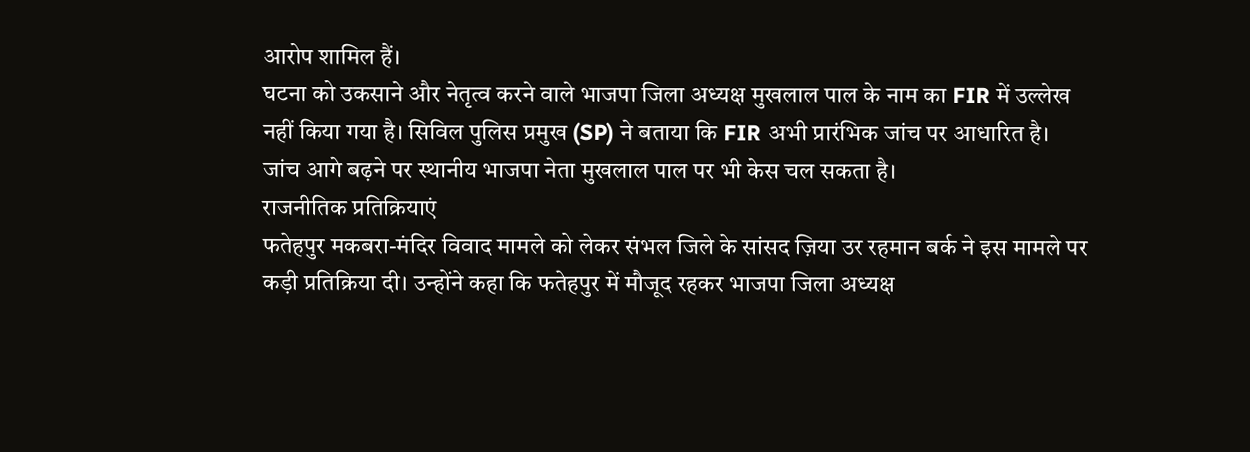आरोप शामिल हैं।
घटना को उकसाने और नेतृत्व करने वाले भाजपा जिला अध्यक्ष मुखलाल पाल के नाम का FIR में उल्लेख नहीं किया गया है। सिविल पुलिस प्रमुख (SP) ने बताया कि FIR अभी प्रारंभिक जांच पर आधारित है। जांच आगे बढ़ने पर स्थानीय भाजपा नेता मुखलाल पाल पर भी केस चल सकता है।
राजनीतिक प्रतिक्रियाएं
फतेहपुर मकबरा-मंदिर विवाद मामले को लेकर संभल जिले के सांसद ज़िया उर रहमान बर्क ने इस मामले पर कड़ी प्रतिक्रिया दी। उन्होंने कहा कि फतेहपुर में मौजूद रहकर भाजपा जिला अध्यक्ष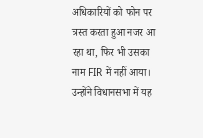अधिकारियों को फोन पर त्रस्त करता हुआ नजर आ रहा था, फिर भी उसका नाम FIR में नहीं आया। उन्होंने विधानसभा में यह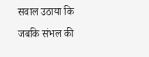सवाल उठाया कि जबकि संभल की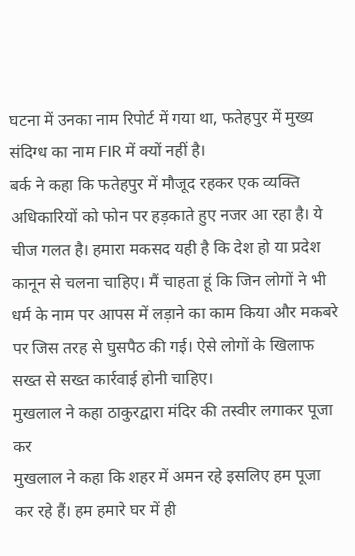घटना में उनका नाम रिपोर्ट में गया था, फतेहपुर में मुख्य संदिग्ध का नाम FIR में क्यों नहीं है।
बर्क ने कहा कि फतेहपुर में मौजूद रहकर एक व्यक्ति अधिकारियों को फोन पर हड़काते हुए नजर आ रहा है। ये चीज गलत है। हमारा मकसद यही है कि देश हो या प्रदेश कानून से चलना चाहिए। मैं चाहता हूं कि जिन लोगों ने भी धर्म के नाम पर आपस में लड़ाने का काम किया और मकबरे पर जिस तरह से घुसपैठ की गई। ऐसे लोगों के खिलाफ सख्त से सख्त कार्रवाई होनी चाहिए।
मुखलाल ने कहा ठाकुरद्वारा मंदिर की तस्वीर लगाकर पूजा कर
मुखलाल ने कहा कि शहर में अमन रहे इसलिए हम पूजा कर रहे हैं। हम हमारे घर में ही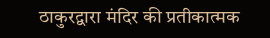ठाकुरद्वारा मंदिर की प्रतीकात्मक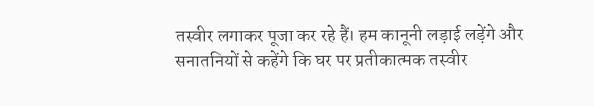तस्वीर लगाकर पूजा कर रहे हैं। हम कानूनी लड़ाई लड़ेंगे और सनातनियों से कहेंगे कि घर पर प्रतीकात्मक तस्वीर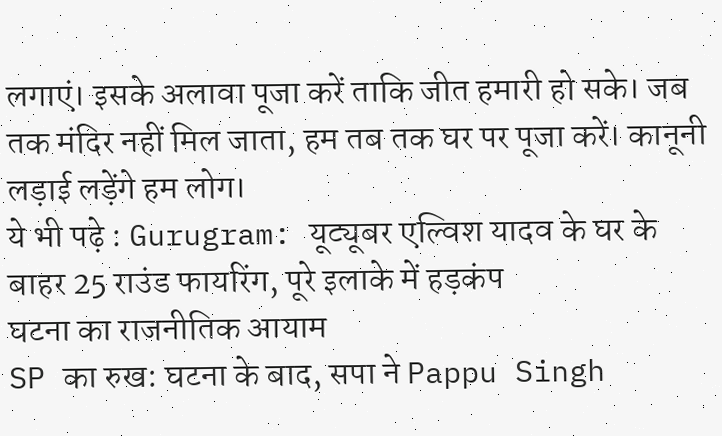लगाएं। इसके अलावा पूजा करें ताकि जीत हमारी हो सके। जब तक मंदिर नहीं मिल जाता, हम तब तक घर पर पूजा करें। कानूनी लड़ाई लड़ेंगे हम लोग।
ये भी पढ़े : Gurugram: यूट्यूबर एल्विश यादव के घर के बाहर 25 राउंड फायरिंग, पूरे इलाके में हड़कंप
घटना का राजनीतिक आयाम
SP का रुख: घटना के बाद, सपा ने Pappu Singh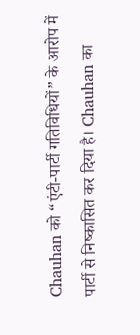Chauhan को “एंटी-पार्टी गतिविधियों” के आरोप में पार्टी से निष्कासित कर दिया है। Chauhan का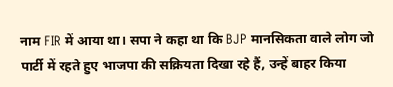नाम FIR में आया था। सपा ने कहा था कि BJP मानसिकता वाले लोग जो पार्टी में रहते हुए भाजपा की सक्रियता दिखा रहे हैं, उन्हें बाहर किया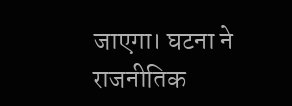जाएगा। घटना ने राजनीतिक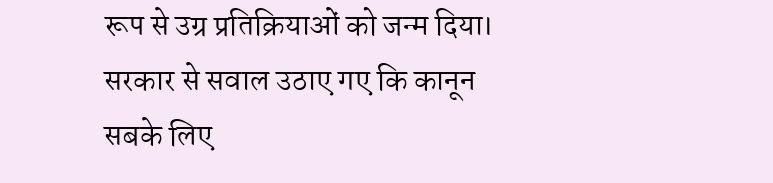रूप से उग्र प्रतिक्रियाओं को जन्म दिया। सरकार से सवाल उठाए गए कि कानून सबके लिए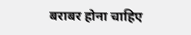बराबर होना चाहिए